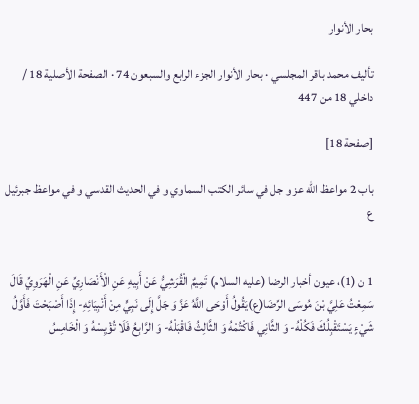بحار الأنوار

تأليف محمد باقر المجلسي · بحار الأنوار الجزء الرابع والسبعون 74 · الصفحة الأصلية 18 / داخلي 18 من 447

[صفحة 18]

باب 2 مواعظ الله عز و جل في سائر الكتب السماوي و في الحديث القدسي و في مواعظ جبرئيل ع


1 ن (1)، عيون أخبار الرضا (عليه السلام) تَمِيمٌ الْقُرَشِيُّ عَنْ أَبِيهِ عَنِ الْأَنْصَارِيِّ عَنِ الْهَرَوِيِّ قَالَ سَمِعْتُ عَلِيَّ بْنَ مُوسَى الرِّضَا(ع)يَقُولُ أَوْحَى اللَّهُ عَزَّ وَ جَلَّ إِلَى نَبِيٍّ مِنْ أَنْبِيَائِهِ- إِذَا أَصْبَحْتَ فَأَوَّلُ شَيْءٍ يَسْتَقْبِلُكَ فَكُلْهُ- وَ الثَّانِي فَاكْتُمْهُ وَ الثَّالِثُ فَاقْبَلْهُ- وَ الرَّابِعُ فَلَا تُؤْيِسْهُ وَ الْخَامِسُ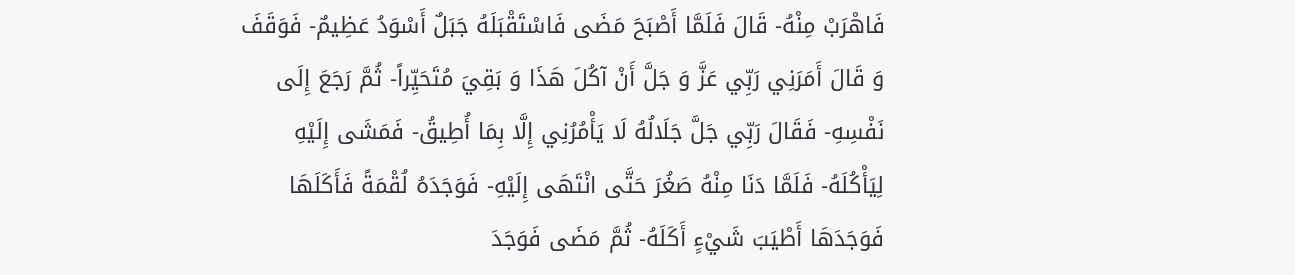فَاهْرَبْ مِنْهُ- قَالَ فَلَمَّا أَصْبَحَ مَضَى فَاسْتَقْبَلَهُ جَبَلٌ أَسْوَدُ عَظِيمٌ- فَوَقَفَ وَ قَالَ أَمَرَنِي رَبِّي عَزَّ وَ جَلَّ أَنْ آكُلَ هَذَا وَ بَقِيَ مُتَحَيِّراً- ثُمَّ رَجَعَ إِلَى نَفْسِهِ- فَقَالَ رَبِّي جَلَّ جَلَالُهُ لَا يَأْمُرُنِي إِلَّا بِمَا أُطِيقُ- فَمَشَى إِلَيْهِ لِيَأْكُلَهُ- فَلَمَّا دَنَا مِنْهُ صَغُرَ حَتَّى انْتَهَى إِلَيْهِ- فَوَجَدَهُ لُقْمَةً فَأَكَلَهَا فَوَجَدَهَا أَطْيَبَ شَيْءٍ أَكَلَهُ- ثُمَّ مَضَى فَوَجَدَ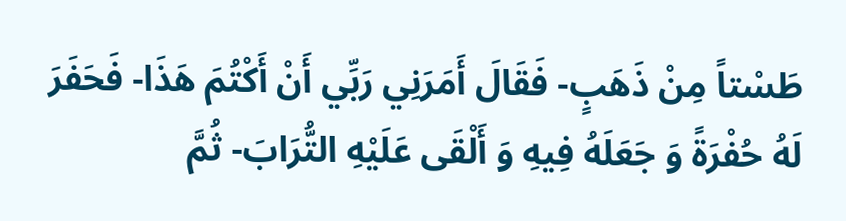طَسْتاً مِنْ ذَهَبٍ- فَقَالَ أَمَرَنِي رَبِّي أَنْ أَكْتُمَ هَذَا- فَحَفَرَ لَهُ حُفْرَةً وَ جَعَلَهُ فِيهِ وَ أَلْقَى عَلَيْهِ التُّرَابَ- ثُمَّ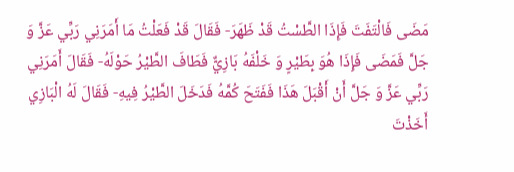مَضَى فَالْتَفَتَ فَإِذَا الطَّسْتُ قَدْ ظَهَرَ- فَقَالَ قَدْ فَعَلْتُ مَا أَمَرَنِي رَبِّي عَزَّ وَ جَلَّ فَمَضَى فَإِذَا هُوَ بِطَيْرٍ وَ خَلْفَهُ بَازِيٌّ فَطَافَ الطَّيْرُ حَوْلَهُ- فَقَالَ أَمَرَنِي رَبِّي عَزَّ وَ جَلَّ أَنْ أَقْبَلَ هَذَا فَفَتَحَ كُمَّهُ فَدَخَلَ الطَّيْرُ فِيهِ- فَقَالَ لَهُ الْبَازِي أَخَذْتَ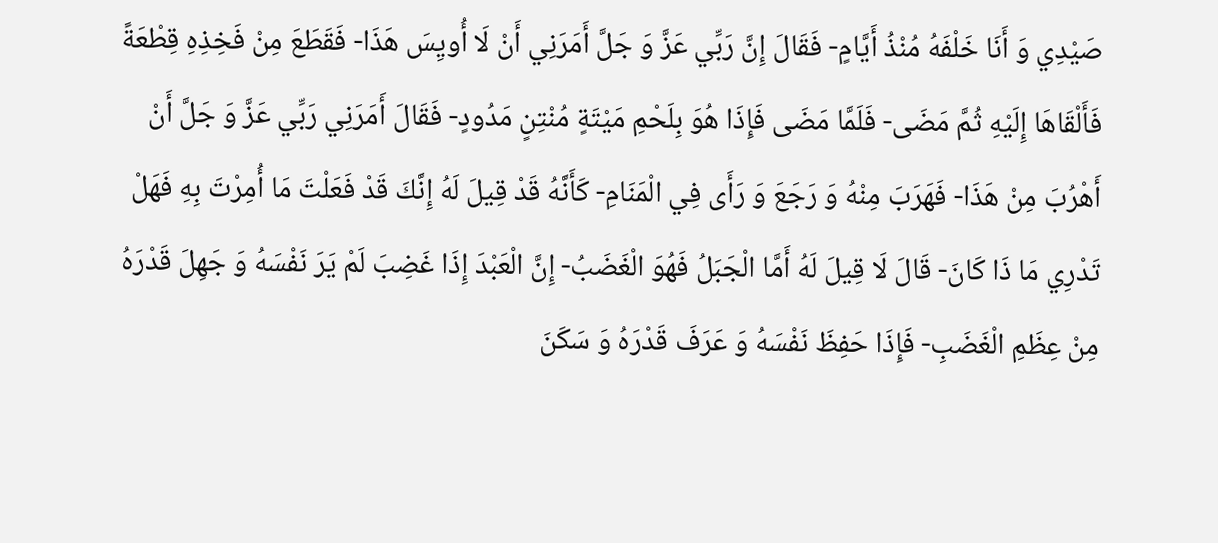صَيْدِي وَ أَنَا خَلْفَهُ مُنْذُ أَيَّامٍ- فَقَالَ إِنَّ رَبِّي عَزَّ وَ جَلَّ أَمَرَنِي أَنْ لَا أُويِسَ هَذَا- فَقَطَعَ مِنْ فَخِذِهِ قِطْعَةً فَأَلْقَاهَا إِلَيْهِ ثُمَّ مَضَى- فَلَمَّا مَضَى فَإِذَا هُوَ بِلَحْمِ مَيْتَةٍ مُنْتِنٍ مَدُودٍ- فَقَالَ أَمَرَنِي رَبِّي عَزَّ وَ جَلَّ أَنْ أَهْرُبَ مِنْ هَذَا- فَهَرَبَ مِنْهُ وَ رَجَعَ وَ رَأَى فِي الْمَنَامِ- كَأَنَّهُ قَدْ قِيلَ لَهُ إِنَّكَ قَدْ فَعَلْتَ مَا أُمِرْتَ بِهِ فَهَلْ تَدْرِي مَا ذَا كَانَ- قَالَ لَا قِيلَ لَهُ أَمَّا الْجَبَلُ فَهُوَ الْغَضَبُ- إِنَّ الْعَبْدَ إِذَا غَضِبَ لَمْ يَرَ نَفْسَهُ وَ جَهِلَ قَدْرَهُ مِنْ عِظَمِ الْغَضَبِ- فَإِذَا حَفِظَ نَفْسَهُ وَ عَرَفَ قَدْرَهُ وَ سَكَنَ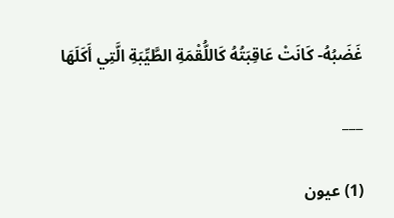غَضَبُهُ- كَانَتْ عَاقِبَتُهُ كَاللُّقْمَةِ الطَّيِّبَةِ الَّتِي أَكَلَهَا

___

(1) عيون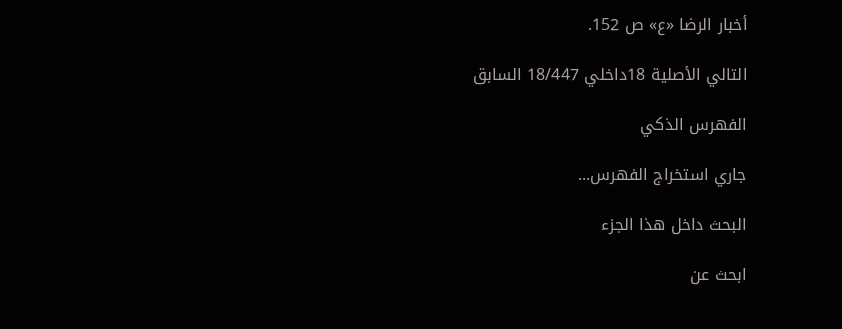أخبار الرضا «ع» ص 152.

التالي الأصلية 18داخلي 18/447 السابق

الفهرس الذكي

جاري استخراج الفهرس...

البحث داخل هذا الجزء

ابحث عن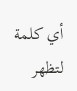أي كلمة لتظهر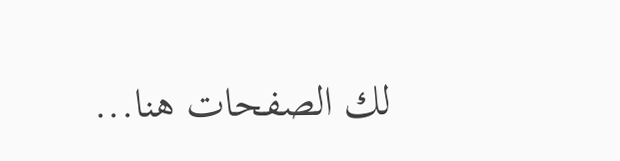لك الصفحات هنا...